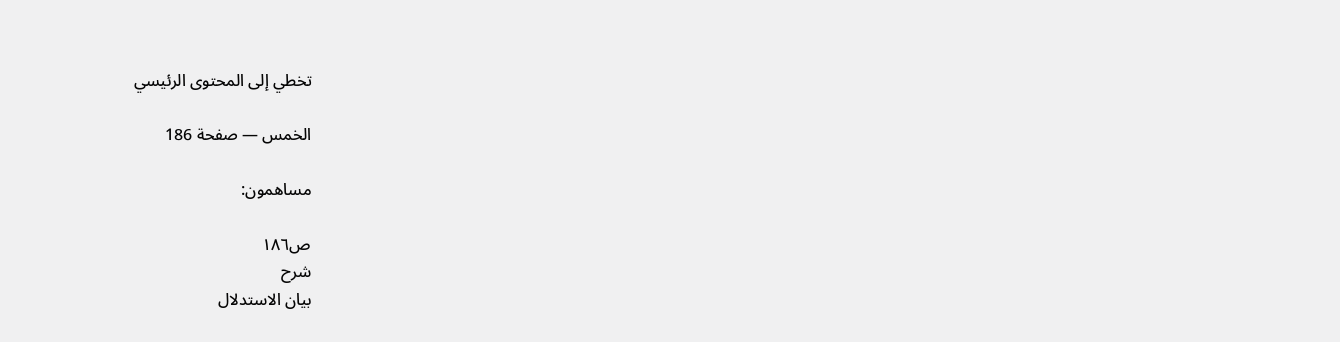تخطي إلى المحتوى الرئيسي

الخمس — صفحة 186

مساهمون:

ص١٨٦
شرح
بيان الاستدلال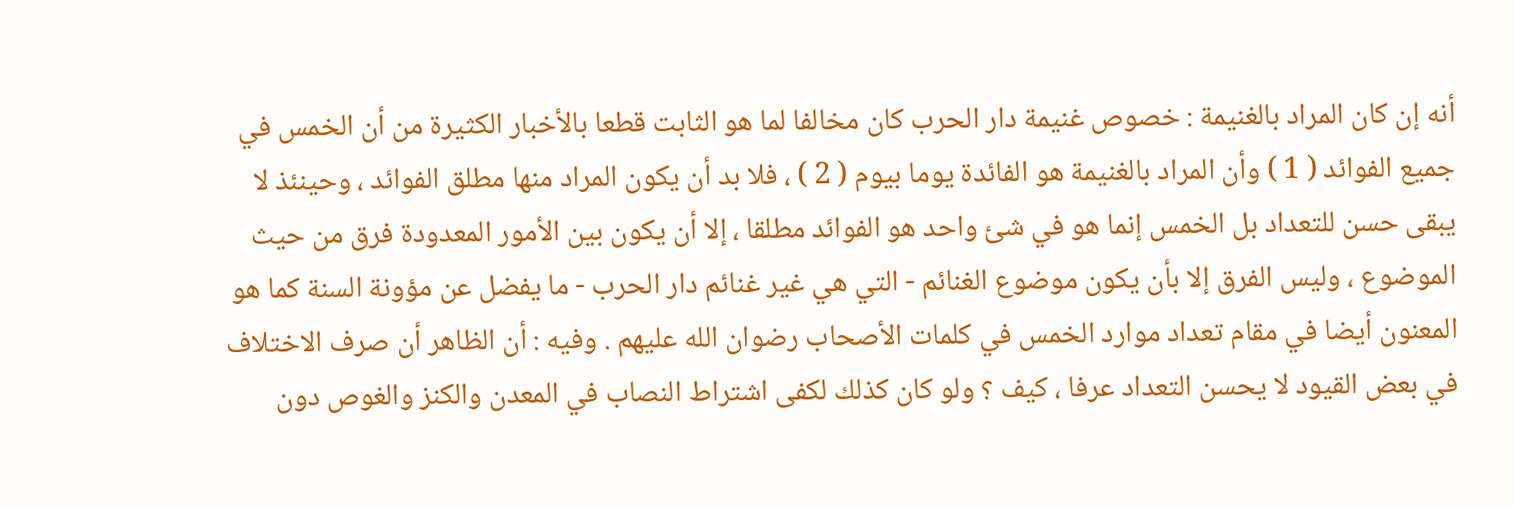أنه إن كان المراد بالغنيمة : خصوص غنيمة دار الحرب كان مخالفا لما هو الثابت قطعا بالأخبار الكثيرة من أن الخمس في جميع الفوائد ( 1 ) وأن المراد بالغنيمة هو الفائدة يوما بيوم ( 2 ) ، فلا بد أن يكون المراد منها مطلق الفوائد ، وحينئذ لا يبقى حسن للتعداد بل الخمس إنما هو في شئ واحد هو الفوائد مطلقا ، إلا أن يكون بين الأمور المعدودة فرق من حيث الموضوع ، وليس الفرق إلا بأن يكون موضوع الغنائم - التي هي غير غنائم دار الحرب - ما يفضل عن مؤونة السنة كما هو المعنون أيضا في مقام تعداد موارد الخمس في كلمات الأصحاب رضوان الله عليهم . وفيه : أن الظاهر أن صرف الاختلاف في بعض القيود لا يحسن التعداد عرفا ، كيف ؟ ولو كان كذلك لكفى اشتراط النصاب في المعدن والكنز والغوص دون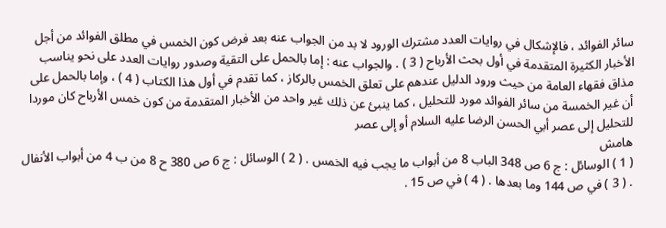سائر الفوائد ، فالإشكال في روايات العدد مشترك الورود لا بد من الجواب عنه بعد فرض كون الخمس في مطلق الفوائد من أجل الأخبار الكثيرة المتقدمة في أول بحث الأرباح ( 3 ) . والجواب عنه : إما بالحمل على التقية وصدور روايات العدد على نحو يناسب مذاق فقهاء العامة من حيث ورود الدليل عندهم على تعلق الخمس بالركاز ، كما تقدم في أول هذا الكتاب ( 4 ) ، وإما بالحمل على أن غير الخمسة من سائر الفوائد مورد للتحليل ، كما ينبئ عن ذلك غير واحد من الأخبار المتقدمة من كون خمس الأرباح كان موردا للتحليل إلى عصر أبي الحسن الرضا عليه السلام أو إلى عصر
هامش
( 1 ) الوسائل : ج 6 ص 348 الباب 8 من أبواب ما يجب فيه الخمس . ( 2 ) الوسائل : ج 6 ص 380 ح 8 من ب 4 من أبواب الأنفال . ( 3 ) في ص 144 وما بعدها . ( 4 ) في ص 15 .